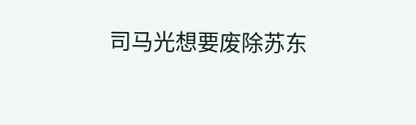司马光想要废除苏东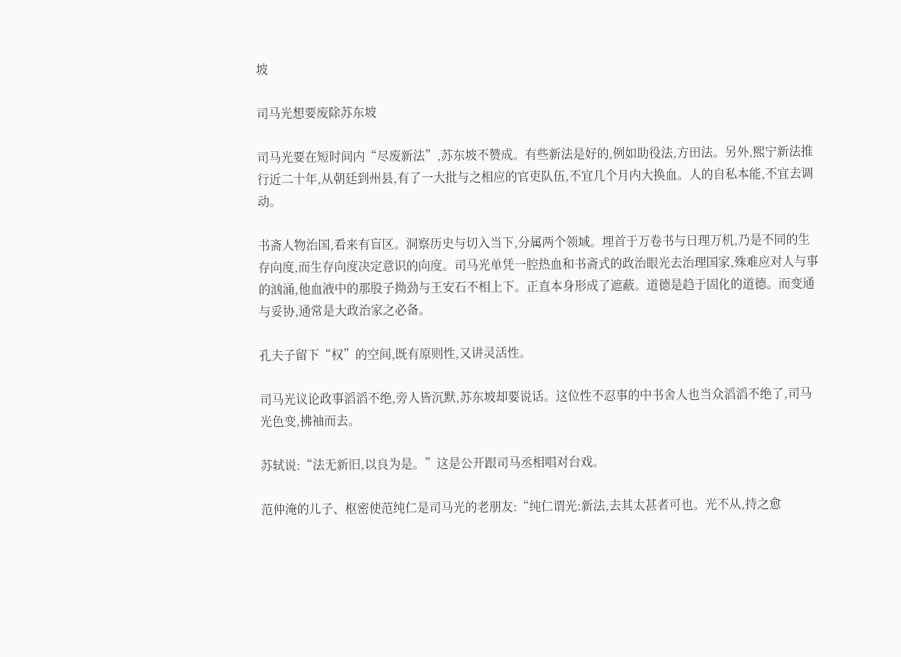坡

司马光想要废除苏东坡

司马光要在短时间内“尽废新法”,苏东坡不赞成。有些新法是好的,例如助役法,方田法。另外,熙宁新法推行近二十年,从朝廷到州县,有了一大批与之相应的官吏队伍,不宜几个月内大换血。人的自私本能,不宜去调动。

书斋人物治国,看来有盲区。洞察历史与切入当下,分属两个领域。埋首于万卷书与日理万机,乃是不同的生存向度,而生存向度决定意识的向度。司马光单凭一腔热血和书斋式的政治眼光去治理国家,殊难应对人与事的汹涌,他血液中的那股子拗劲与王安石不相上下。正直本身形成了遮蔽。道德是趋于固化的道德。而变通与妥协,通常是大政治家之必备。

孔夫子留下“权”的空间,既有原则性,又讲灵活性。

司马光议论政事滔滔不绝,旁人皆沉默,苏东坡却要说话。这位性不忍事的中书舍人也当众滔滔不绝了,司马光色变,拂袖而去。

苏轼说:“法无新旧,以良为是。”这是公开跟司马丞相唱对台戏。

范仲淹的儿子、枢密使范纯仁是司马光的老朋友:“纯仁谓光:新法,去其太甚者可也。光不从,持之愈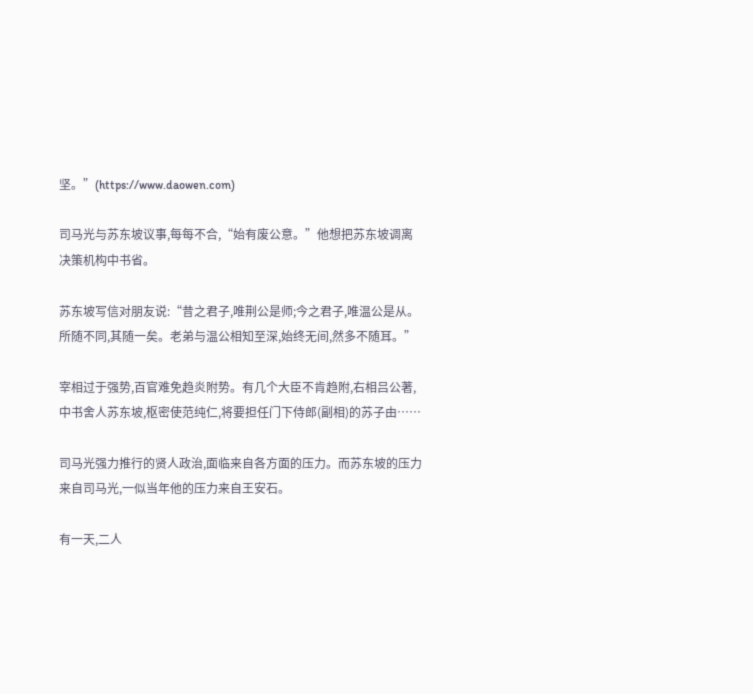坚。”(https://www.daowen.com)

司马光与苏东坡议事,每每不合,“始有废公意。”他想把苏东坡调离决策机构中书省。

苏东坡写信对朋友说:“昔之君子,唯荆公是师;今之君子,唯温公是从。所随不同,其随一矣。老弟与温公相知至深,始终无间,然多不随耳。”

宰相过于强势,百官难免趋炎附势。有几个大臣不肯趋附,右相吕公著,中书舍人苏东坡,枢密使范纯仁,将要担任门下侍郎(副相)的苏子由……

司马光强力推行的贤人政治,面临来自各方面的压力。而苏东坡的压力来自司马光,一似当年他的压力来自王安石。

有一天,二人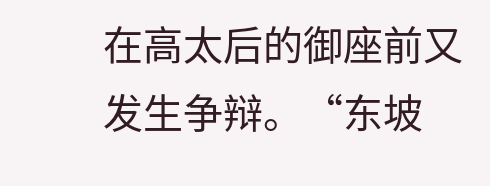在高太后的御座前又发生争辩。“东坡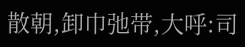散朝,卸巾弛带,大呼:司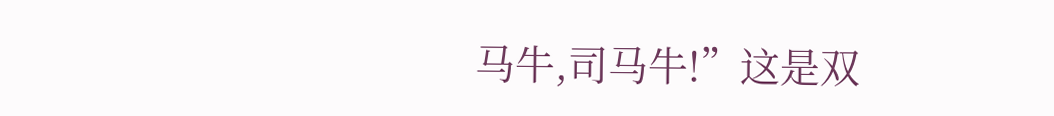马牛,司马牛!”这是双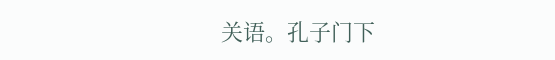关语。孔子门下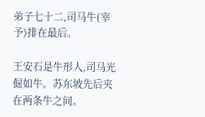弟子七十二,司马牛(宰予)排在最后。

王安石是牛形人,司马光倔如牛。苏东坡先后夹在两条牛之间。